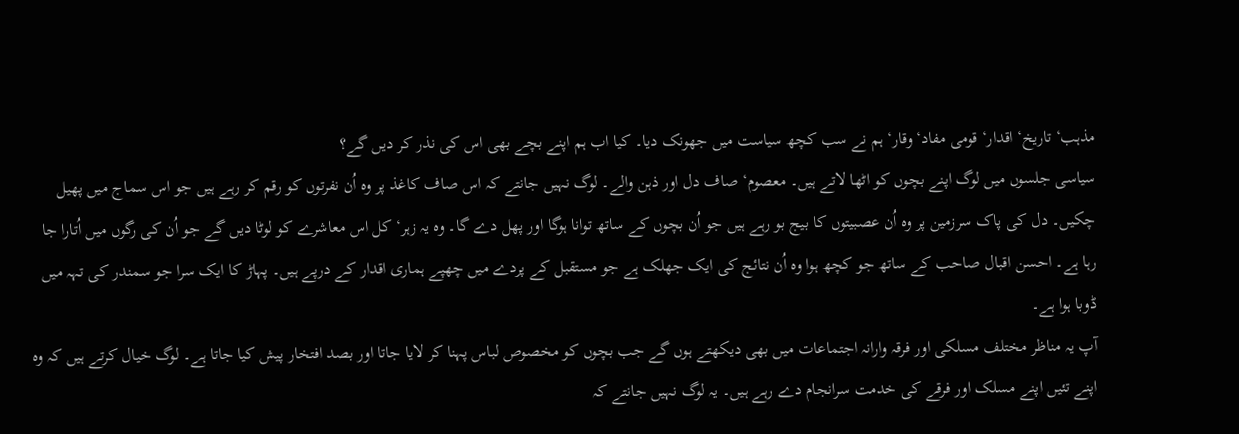مذہب‘ تاریخ‘ اقدار‘ قومی مفاد‘ وقار‘ ہم نے سب کچھ سیاست میں جھونک دیا۔ کیا اب ہم اپنے بچے بھی اس کی نذر کر دیں گے؟
سیاسی جلسوں میں لوگ اپنے بچوں کو اٹھا لاتے ہیں۔ معصوم‘ صاف دل اور ذہن والے۔ لوگ نہیں جانتے کہ اس صاف کاغذ پر وہ اُن نفرتوں کو رقم کر رہے ہیں جو اس سماج میں پھیل چکیں۔ دل کی پاک سرزمین پر وہ اُن عصبیتوں کا بیج بو رہے ہیں جو اُن بچوں کے ساتھ توانا ہوگا اور پھل دے گا۔ وہ یہ زہر‘ کل اس معاشرے کو لوٹا دیں گے جو اُن کی رگوں میں اُتارا جا رہا ہے۔ احسن اقبال صاحب کے ساتھ جو کچھ ہوا وہ اُن نتائج کی ایک جھلک ہے جو مستقبل کے پردے میں چھپے ہماری اقدار کے درپے ہیں۔ پہاڑ کا ایک سرا جو سمندر کی تہہ میں ڈوبا ہوا ہے۔
آپ یہ مناظر مختلف مسلکی اور فرقہ وارانہ اجتماعات میں بھی دیکھتے ہوں گے جب بچوں کو مخصوص لباس پہنا کر لایا جاتا اور بصد افتخار پیش کیا جاتا ہے۔ لوگ خیال کرتے ہیں کہ وہ اپنے تئیں اپنے مسلک اور فرقے کی خدمت سرانجام دے رہے ہیں۔ یہ لوگ نہیں جانتے کہ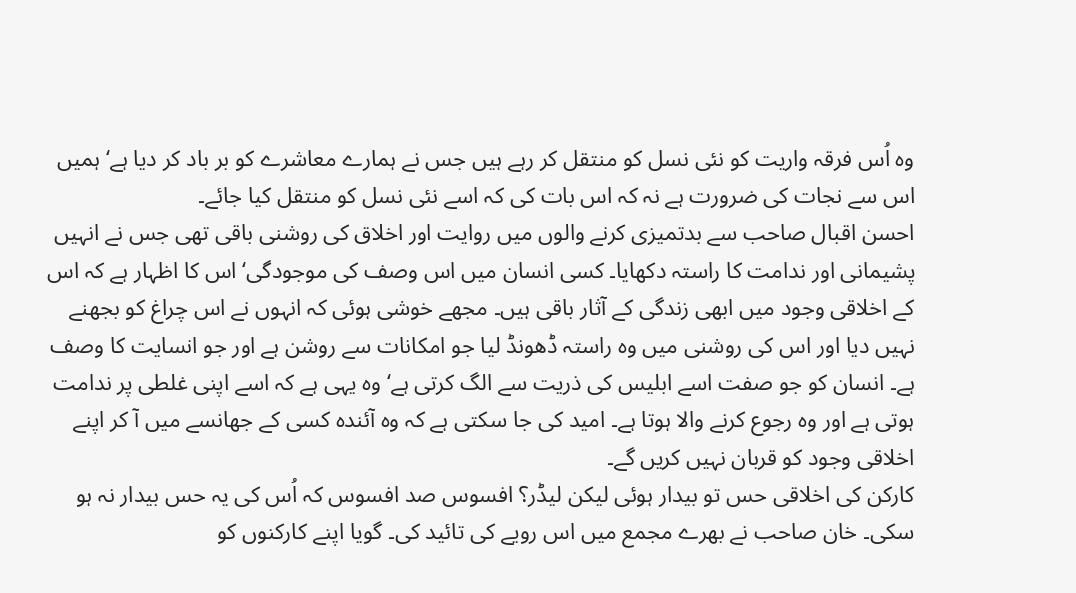وہ اُس فرقہ واریت کو نئی نسل کو منتقل کر رہے ہیں جس نے ہمارے معاشرے کو بر باد کر دیا ہے‘ ہمیں اس سے نجات کی ضرورت ہے نہ کہ اس بات کی کہ اسے نئی نسل کو منتقل کیا جائے۔
احسن اقبال صاحب سے بدتمیزی کرنے والوں میں روایت اور اخلاق کی روشنی باقی تھی جس نے انہیں پشیمانی اور ندامت کا راستہ دکھایا۔ کسی انسان میں اس وصف کی موجودگی‘ اس کا اظہار ہے کہ اس کے اخلاقی وجود میں ابھی زندگی کے آثار باقی ہیں۔ مجھے خوشی ہوئی کہ انہوں نے اس چراغ کو بجھنے نہیں دیا اور اس کی روشنی میں وہ راستہ ڈھونڈ لیا جو امکانات سے روشن ہے اور جو انسایت کا وصف ہے۔ انسان کو جو صفت اسے ابلیس کی ذریت سے الگ کرتی ہے‘ وہ یہی ہے کہ اسے اپنی غلطی پر ندامت ہوتی ہے اور وہ رجوع کرنے والا ہوتا ہے۔ امید کی جا سکتی ہے کہ وہ آئندہ کسی کے جھانسے میں آ کر اپنے اخلاقی وجود کو قربان نہیں کریں گے۔
کارکن کی اخلاقی حس تو بیدار ہوئی لیکن لیڈر؟ افسوس صد افسوس کہ اُس کی یہ حس بیدار نہ ہو سکی۔ خان صاحب نے بھرے مجمع میں اس رویے کی تائید کی۔ گویا اپنے کارکنوں کو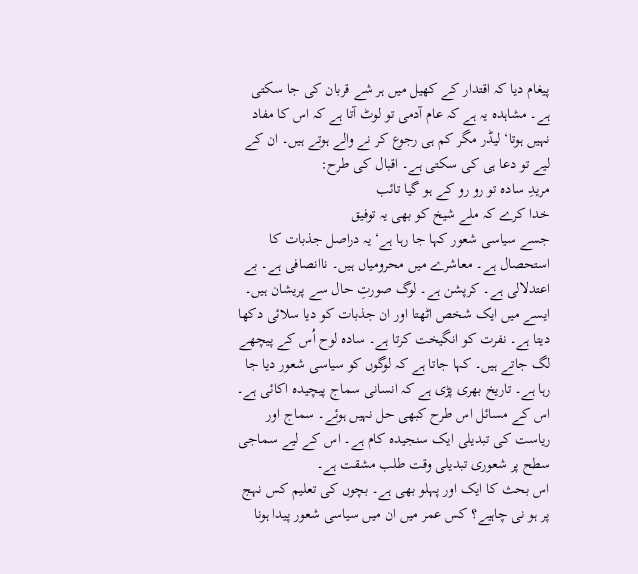پیغام دیا کہ اقتدار کے کھیل میں ہر شے قربان کی جا سکتی ہے۔ مشاہدہ یہ ہے کہ عام آدمی تو لوٹ آتا ہے کہ اس کا مفاد نہیں ہوتا‘ لیڈر مگر کم ہی رجوع کر نے والے ہوتے ہیں۔ ان کے لیے تو دعا ہی کی سکتی ہے۔ اقبال کی طرح:
مریدِ سادہ تو رو رو کے ہو گیا تائب
خدا کرے کہ ملے شیخ کو بھی یہ توفیق
جسے سیاسی شعور کہا جا رہا ہے‘ یہ دراصل جذبات کا استحصال ہے۔ معاشرے میں محرومیاں ہیں۔ ناانصافی ہے۔ بے اعتدلالی ہے۔ کرپشن ہے۔ لوگ صورتِ حال سے پریشان ہیں۔ ایسے میں ایک شخص اٹھتا اور ان جذبات کو دیا سلائی دکھا دیتا ہے۔ نفرت کو انگیخت کرتا ہے۔ سادہ لوح اُس کے پیچھے لگ جاتے ہیں۔ کہا جاتا ہے کہ لوگوں کو سیاسی شعور دیا جا رہا ہے۔ تاریخ بھری پڑی ہے کہ انسانی سماج پیچیدہ اکائی ہے۔ اس کے مسائل اس طرح کبھی حل نہیں ہوئے۔ سماج اور ریاست کی تبدیلی ایک سنجیدہ کام ہے۔ اس کے لیے سماجی سطح پر شعوری تبدیلی وقت طلب مشقت ہے۔
اس بحث کا ایک اور پہلو بھی ہے۔ بچوں کی تعلیم کس نہج پر ہو نی چاہیے؟ کس عمر میں ان میں سیاسی شعور پیدا ہونا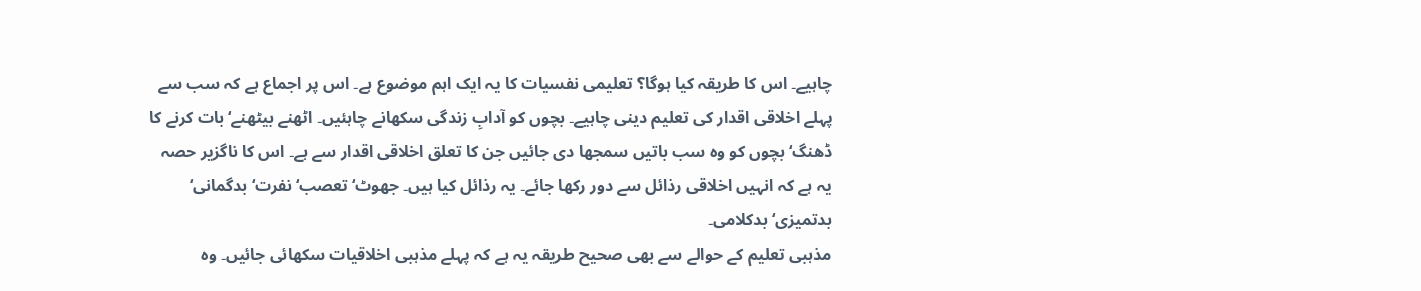چاہیے۔ اس کا طریقہ کیا ہوگا؟ تعلیمی نفسیات کا یہ ایک اہم موضوع ہے۔ اس پر اجماع ہے کہ سب سے پہلے اخلاقی اقدار کی تعلیم دینی چاہیے۔ بچوں کو آدابِ زندگی سکھانے چاہئیں۔ اٹھنے بیٹھنے‘ بات کرنے کا ڈھنگ‘ بچوں کو وہ سب باتیں سمجھا دی جائیں جن کا تعلق اخلاقی اقدار سے ہے۔ اس کا ناگزیر حصہ یہ ہے کہ انہیں اخلاقی رذائل سے دور رکھا جائے۔ یہ رذائل کیا ہیں۔ جھوٹ‘ تعصب‘ نفرت‘ بدگمانی‘ بدتمیزی‘ بدکلامی۔
مذہبی تعلیم کے حوالے سے بھی صحیح طریقہ یہ ہے کہ پہلے مذہبی اخلاقیات سکھائی جائیں۔ وہ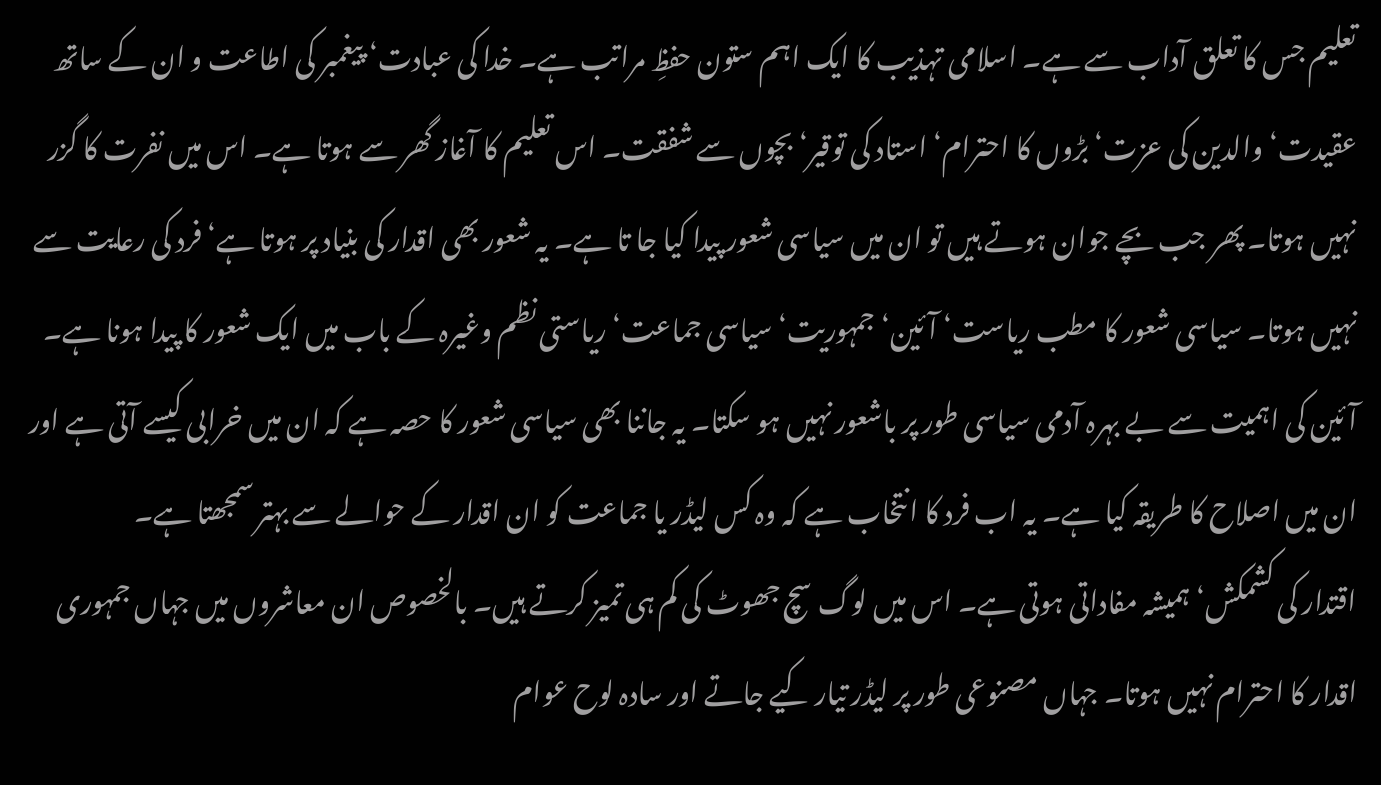تعلیم جس کا تعلق آداب سے ہے۔ اسلامی تہذیب کا ایک اہم ستون حفظِ مراتب ہے۔ خدا کی عبادت‘ پیغمبر کی اطاعت و ان کے ساتھ عقیدت‘ والدین کی عزت‘ بڑوں کا احترام‘ استاد کی توقیر‘ بچوں سے شفقت۔ اس تعلیم کا آغاز گھر سے ہوتا ہے۔ اس میں نفرت کا گزر نہیں ہوتا۔ پھر جب بچے جوان ہوتے ہیں تو ان میں سیاسی شعور پیدا کیا جا تا ہے۔ یہ شعور بھی اقدار کی بنیاد پر ہوتا ہے‘ فرد کی رعایت سے نہیں ہوتا۔ سیاسی شعور کا مطب ریاست‘ آئین‘ جمہوریت‘ سیاسی جماعت‘ ریاستی نظم وغیرہ کے باب میں ایک شعور کا پیدا ہونا ہے۔ آئین کی اہمیت سے بے بہرہ آدمی سیاسی طور پر باشعور نہیں ہو سکتا۔ یہ جاننا بھی سیاسی شعور کا حصہ ہے کہ ان میں خرابی کیسے آتی ہے اور ان میں اصلاح کا طریقہ کیا ہے۔ یہ اب فرد کا انتخاب ہے کہ وہ کس لیڈر یا جماعت کو ان اقدار کے حوالے سے بہتر سمجھتا ہے۔
اقتدار کی کشمکش‘ ہمیشہ مفاداتی ہوتی ہے۔ اس میں لوگ سچ جھوٹ کی کم ہی تمیز کرتے ہیں۔ بالخصوص ان معاشروں میں جہاں جمہوری اقدار کا احترام نہیں ہوتا۔ جہاں مصنوعی طور پر لیڈر تیار کیے جاتے اور سادہ لوح عوام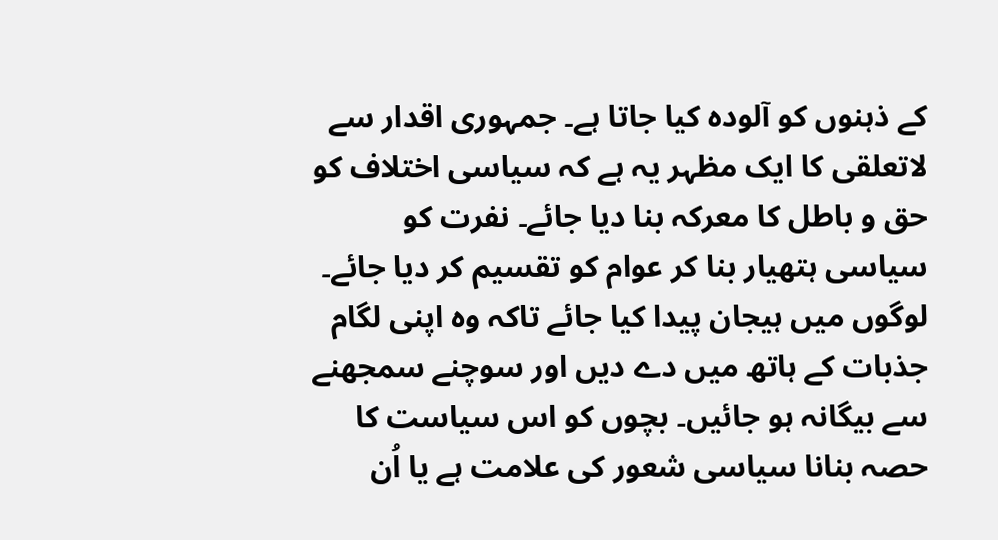کے ذہنوں کو آلودہ کیا جاتا ہے۔ جمہوری اقدار سے لاتعلقی کا ایک مظہر یہ ہے کہ سیاسی اختلاف کو حق و باطل کا معرکہ بنا دیا جائے۔ نفرت کو سیاسی ہتھیار بنا کر عوام کو تقسیم کر دیا جائے۔ لوگوں میں ہیجان پیدا کیا جائے تاکہ وہ اپنی لگام جذبات کے ہاتھ میں دے دیں اور سوچنے سمجھنے سے بیگانہ ہو جائیں۔ بچوں کو اس سیاست کا حصہ بنانا سیاسی شعور کی علامت ہے یا اُن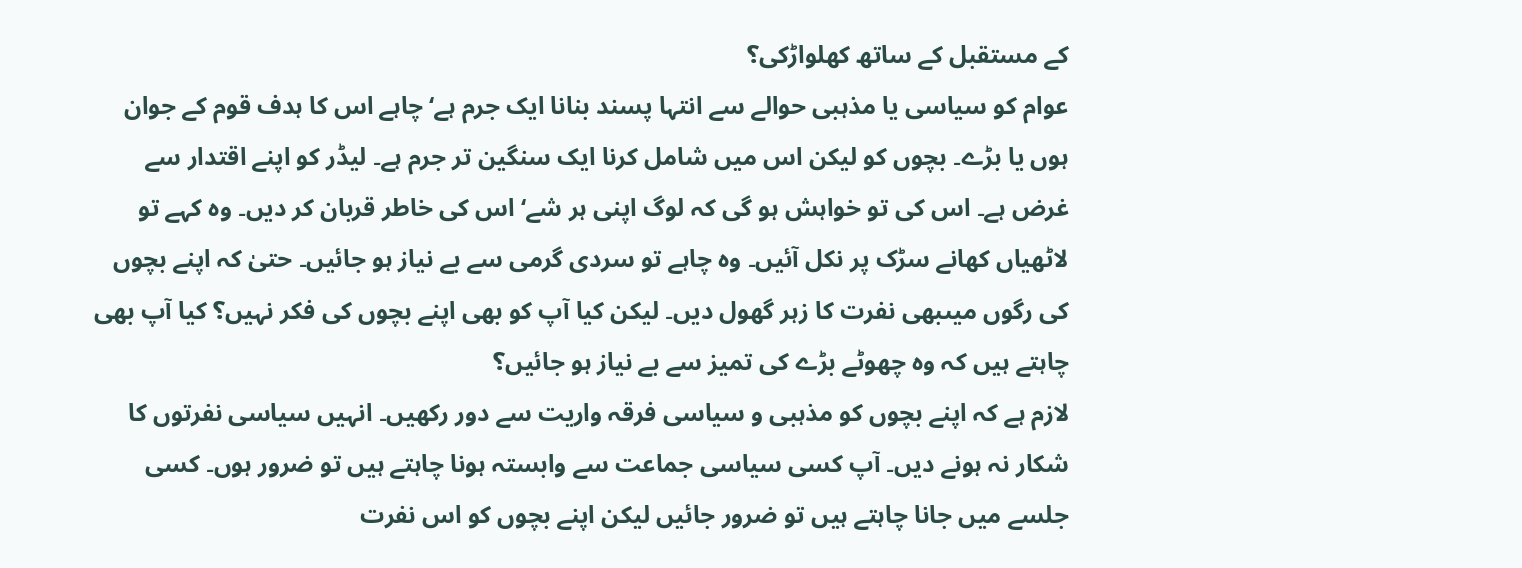کے مستقبل کے ساتھ کھلواڑکی؟
عوام کو سیاسی یا مذہبی حوالے سے انتہا پسند بنانا ایک جرم ہے‘ چاہے اس کا ہدف قوم کے جوان ہوں یا بڑے۔ بچوں کو لیکن اس میں شامل کرنا ایک سنگین تر جرم ہے۔ لیڈر کو اپنے اقتدار سے غرض ہے۔ اس کی تو خواہش ہو گی کہ لوگ اپنی ہر شے‘ اس کی خاطر قربان کر دیں۔ وہ کہے تو لاٹھیاں کھانے سڑک پر نکل آئیں۔ وہ چاہے تو سردی گرمی سے بے نیاز ہو جائیں۔ حتیٰ کہ اپنے بچوں کی رگوں میںبھی نفرت کا زہر گھول دیں۔ لیکن کیا آپ کو بھی اپنے بچوں کی فکر نہیں؟ کیا آپ بھی چاہتے ہیں کہ وہ چھوٹے بڑے کی تمیز سے بے نیاز ہو جائیں؟
لازم ہے کہ اپنے بچوں کو مذہبی و سیاسی فرقہ واریت سے دور رکھیں۔ انہیں سیاسی نفرتوں کا شکار نہ ہونے دیں۔ آپ کسی سیاسی جماعت سے وابستہ ہونا چاہتے ہیں تو ضرور ہوں۔ کسی جلسے میں جانا چاہتے ہیں تو ضرور جائیں لیکن اپنے بچوں کو اس نفرت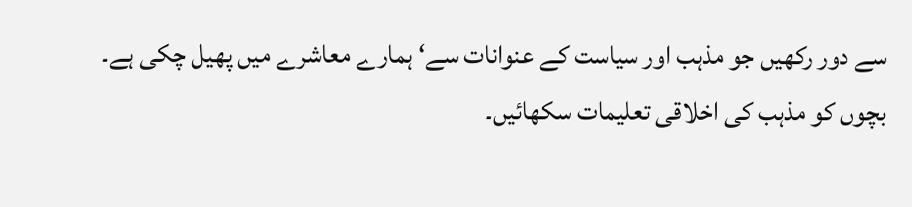سے دور رکھیں جو مذہب اور سیاست کے عنوانات سے‘ ہمارے معاشرے میں پھیل چکی ہے۔ بچوں کو مذہب کی اخلاقی تعلیمات سکھائیں۔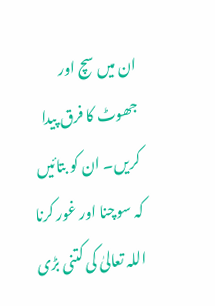ان میں سچ اور جھوٹ کا فرق پیدا کریں۔ ان کو بتائیں کہ سوچنا اور غور کرنا اللہ تعالیٰ کی کتنی بڑی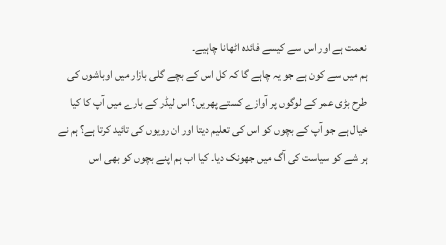نعمت ہے اور اس سے کیسے فائدہ اٹھانا چاہیے۔
ہم میں سے کون ہے جو یہ چاہے گا کہ کل اس کے بچے گلی بازار میں اوباشوں کی طرح بڑی عمر کے لوگوں پر آوازے کستے پھریں؟ اس لیڈر کے بارے میں آپ کا کیا خیال ہے جو آپ کے بچوں کو اس کی تعلیم دیتا اور ان رویوں کی تائید کرتا ہے؟ ہم نے ہر شے کو سیاست کی آگ میں جھونک دیا۔ کیا اب ہم اپنے بچوں کو بھی اس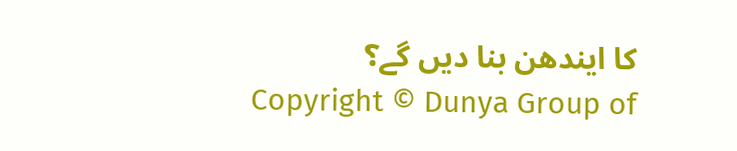کا ایندھن بنا دیں گے؟
Copyright © Dunya Group of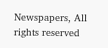Newspapers, All rights reserved